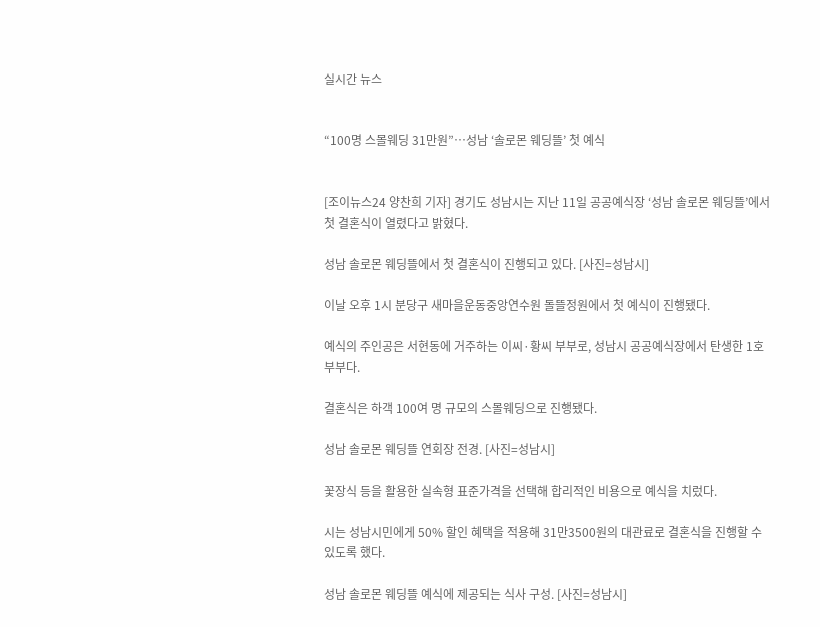실시간 뉴스


“100명 스몰웨딩 31만원”…성남 ‘솔로몬 웨딩뜰’ 첫 예식


[조이뉴스24 양찬희 기자] 경기도 성남시는 지난 11일 공공예식장 ‘성남 솔로몬 웨딩뜰’에서 첫 결혼식이 열렸다고 밝혔다.

성남 솔로몬 웨딩뜰에서 첫 결혼식이 진행되고 있다. [사진=성남시]

이날 오후 1시 분당구 새마을운동중앙연수원 돌뜰정원에서 첫 예식이 진행됐다.

예식의 주인공은 서현동에 거주하는 이씨·황씨 부부로, 성남시 공공예식장에서 탄생한 1호 부부다.

결혼식은 하객 100여 명 규모의 스몰웨딩으로 진행됐다.

성남 솔로몬 웨딩뜰 연회장 전경. [사진=성남시]

꽃장식 등을 활용한 실속형 표준가격을 선택해 합리적인 비용으로 예식을 치렀다.

시는 성남시민에게 50% 할인 혜택을 적용해 31만3500원의 대관료로 결혼식을 진행할 수 있도록 했다.

성남 솔로몬 웨딩뜰 예식에 제공되는 식사 구성. [사진=성남시]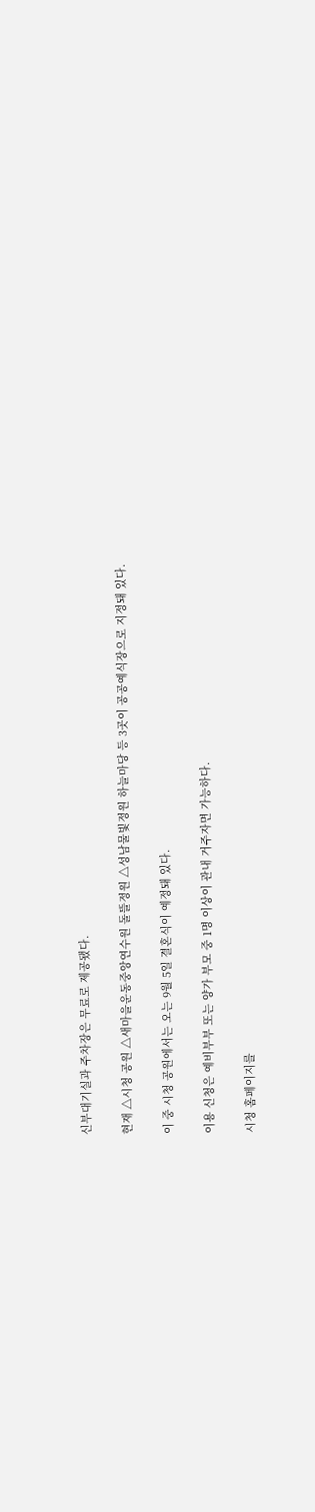신부대기실과 주차장은 무료로 제공됐다.

현재 △시청 공원 △새마을운동중앙연수원 돌뜰정원 △성남물빛정원 하늘마당 등 3곳이 공공예식장으로 지정돼 있다.

이 중 시청 공원에서는 오는 9월 5일 결혼식이 예정돼 있다.

이용 신청은 예비부부 또는 양가 부모 중 1명 이상이 관내 거주자면 가능하다.

시청 홈페이지를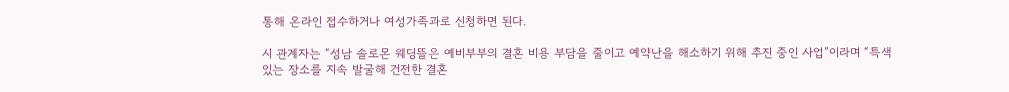통해 온라인 접수하거나 여성가족과로 신청하면 된다.

시 관계자는 “성남 솔로몬 웨딩뜰은 예비부부의 결혼 비용 부담을 줄이고 예약난을 해소하기 위해 추진 중인 사업”이라며 “특색 있는 장소를 지속 발굴해 건전한 결혼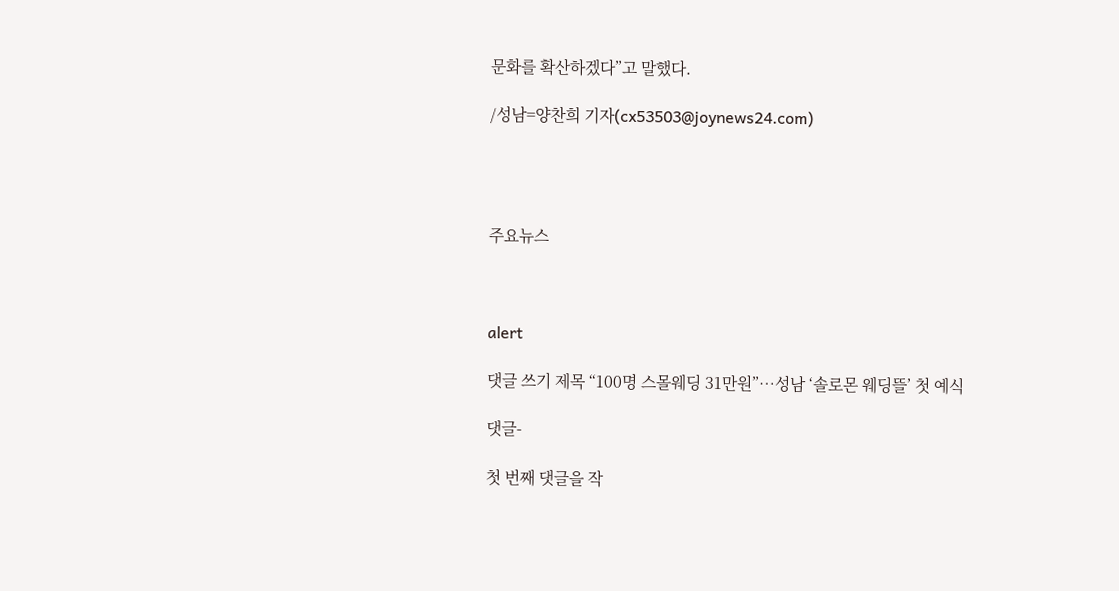문화를 확산하겠다”고 말했다.

/성남=양찬희 기자(cx53503@joynews24.com)




주요뉴스



alert

댓글 쓰기 제목 “100명 스몰웨딩 31만원”…성남 ‘솔로몬 웨딩뜰’ 첫 예식

댓글-

첫 번째 댓글을 작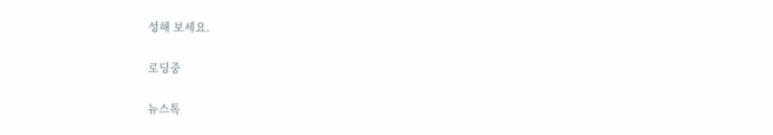성해 보세요.

로딩중

뉴스톡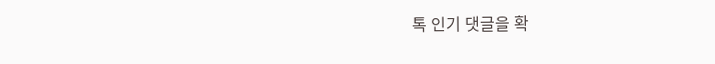톡 인기 댓글을 확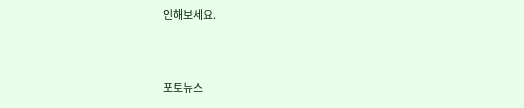인해보세요.



포토뉴스